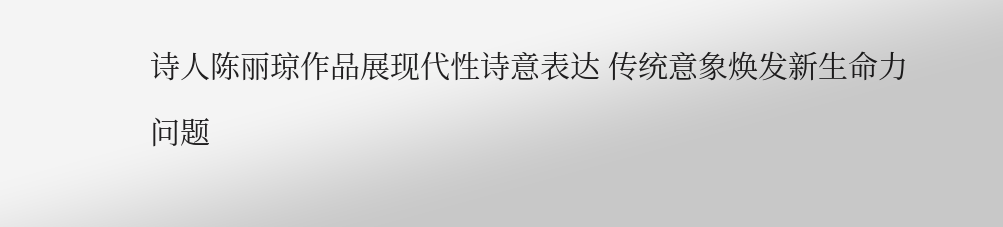诗人陈丽琼作品展现代性诗意表达 传统意象焕发新生命力

问题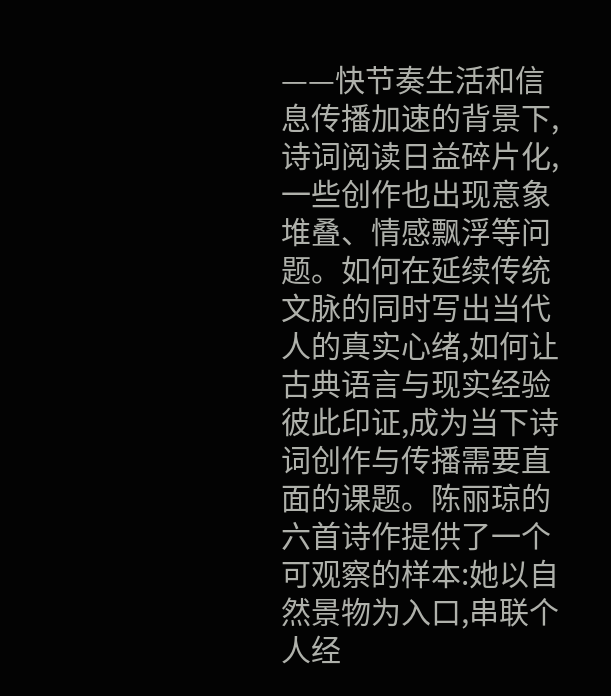——快节奏生活和信息传播加速的背景下,诗词阅读日益碎片化,一些创作也出现意象堆叠、情感飘浮等问题。如何在延续传统文脉的同时写出当代人的真实心绪,如何让古典语言与现实经验彼此印证,成为当下诗词创作与传播需要直面的课题。陈丽琼的六首诗作提供了一个可观察的样本:她以自然景物为入口,串联个人经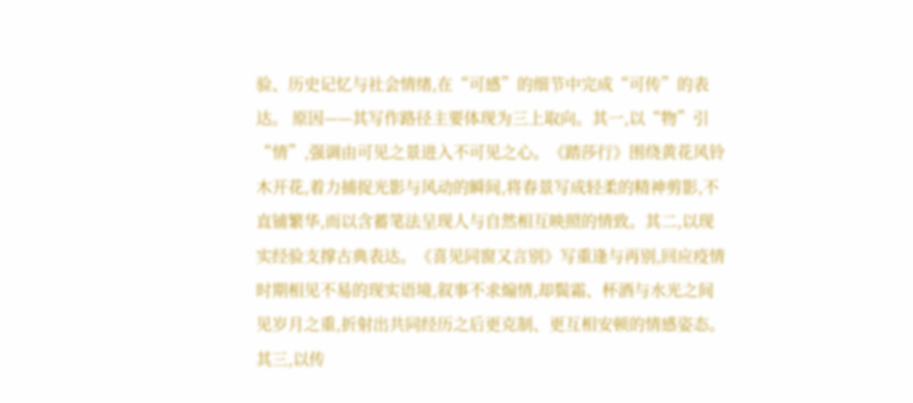验、历史记忆与社会情绪,在“可感”的细节中完成“可传”的表达。 原因——其写作路径主要体现为三上取向。其一,以“物”引“情”,强调由可见之景进入不可见之心。《踏莎行》围绕黄花风铃木开花,着力捕捉光影与风动的瞬间,将春景写成轻柔的精神剪影,不直铺繁华,而以含蓄笔法呈现人与自然相互映照的情致。其二,以现实经验支撑古典表达。《喜见同窗又言别》写重逢与再别,回应疫情时期相见不易的现实语境,叙事不求煽情,却鬓霜、杯酒与水光之间见岁月之重,折射出共同经历之后更克制、更互相安顿的情感姿态。其三,以传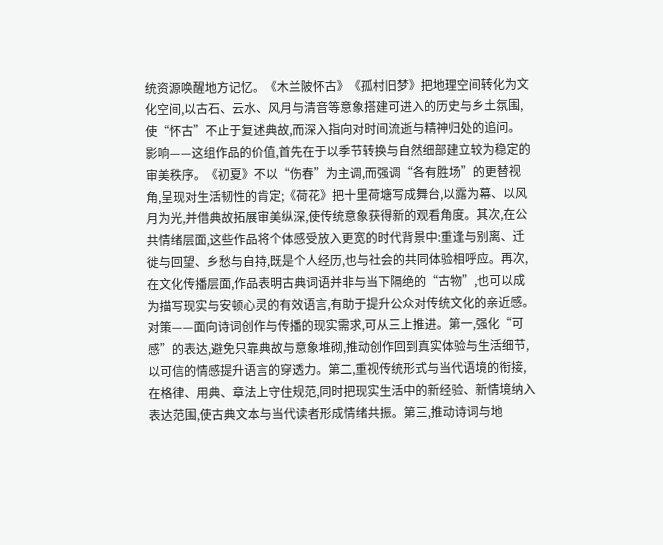统资源唤醒地方记忆。《木兰陂怀古》《孤村旧梦》把地理空间转化为文化空间,以古石、云水、风月与清音等意象搭建可进入的历史与乡土氛围,使“怀古”不止于复述典故,而深入指向对时间流逝与精神归处的追问。 影响——这组作品的价值,首先在于以季节转换与自然细部建立较为稳定的审美秩序。《初夏》不以“伤春”为主调,而强调“各有胜场”的更替视角,呈现对生活韧性的肯定;《荷花》把十里荷塘写成舞台,以露为幕、以风月为光,并借典故拓展审美纵深,使传统意象获得新的观看角度。其次,在公共情绪层面,这些作品将个体感受放入更宽的时代背景中:重逢与别离、迁徙与回望、乡愁与自持,既是个人经历,也与社会的共同体验相呼应。再次,在文化传播层面,作品表明古典词语并非与当下隔绝的“古物”,也可以成为描写现实与安顿心灵的有效语言,有助于提升公众对传统文化的亲近感。 对策——面向诗词创作与传播的现实需求,可从三上推进。第一,强化“可感”的表达,避免只靠典故与意象堆砌,推动创作回到真实体验与生活细节,以可信的情感提升语言的穿透力。第二,重视传统形式与当代语境的衔接,在格律、用典、章法上守住规范,同时把现实生活中的新经验、新情境纳入表达范围,使古典文本与当代读者形成情绪共振。第三,推动诗词与地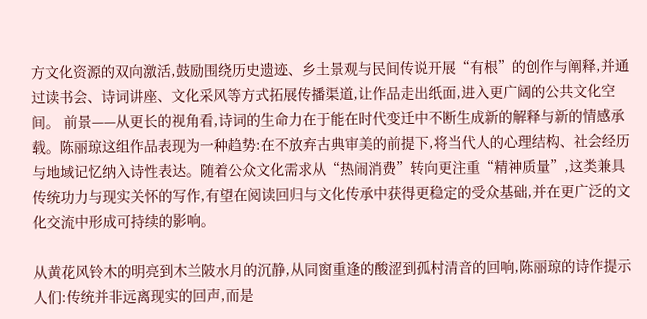方文化资源的双向激活,鼓励围绕历史遗迹、乡土景观与民间传说开展“有根”的创作与阐释,并通过读书会、诗词讲座、文化采风等方式拓展传播渠道,让作品走出纸面,进入更广阔的公共文化空间。 前景——从更长的视角看,诗词的生命力在于能在时代变迁中不断生成新的解释与新的情感承载。陈丽琼这组作品表现为一种趋势:在不放弃古典审美的前提下,将当代人的心理结构、社会经历与地域记忆纳入诗性表达。随着公众文化需求从“热闹消费”转向更注重“精神质量”,这类兼具传统功力与现实关怀的写作,有望在阅读回归与文化传承中获得更稳定的受众基础,并在更广泛的文化交流中形成可持续的影响。

从黄花风铃木的明亮到木兰陂水月的沉静,从同窗重逢的酸涩到孤村清音的回响,陈丽琼的诗作提示人们:传统并非远离现实的回声,而是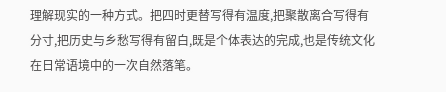理解现实的一种方式。把四时更替写得有温度,把聚散离合写得有分寸,把历史与乡愁写得有留白,既是个体表达的完成,也是传统文化在日常语境中的一次自然落笔。